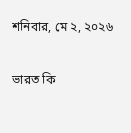শনিবার, মে ২, ২০২৬

ভারত কি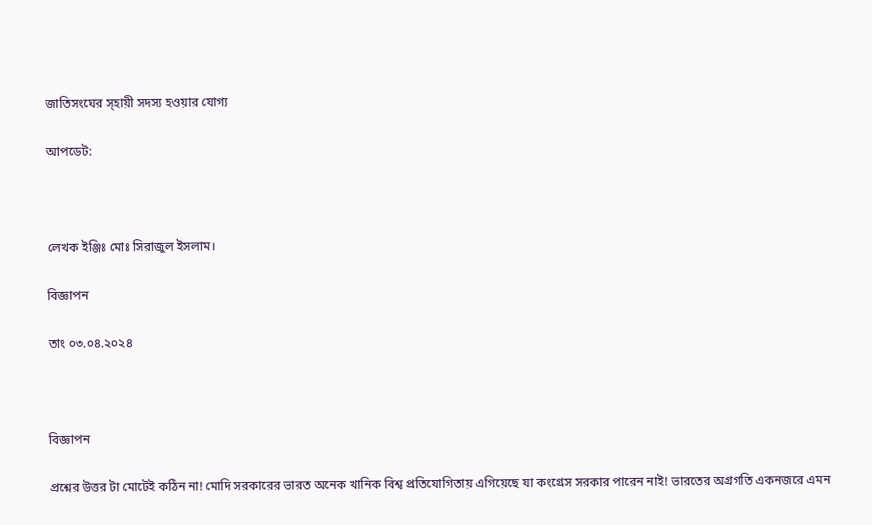জাতিসংঘের স্হায়ী সদস্য হওয়ার যোগ্য

আপডেট:



লেখক ইঞ্জিঃ মোঃ সিরাজুল ইসলাম।

বিজ্ঞাপন

তাং ০৩.০৪.২০২৪



বিজ্ঞাপন

প্রশ্নের উত্তর টা মোটেই কঠিন না! মোদি সরকারের ভারত অনেক খানিক বিশ্ব প্রতিযোগিতায় এগিয়েছে যা কংগ্রেস সরকার পারেন নাই! ভারতের অগ্রগতি একনজরে এমন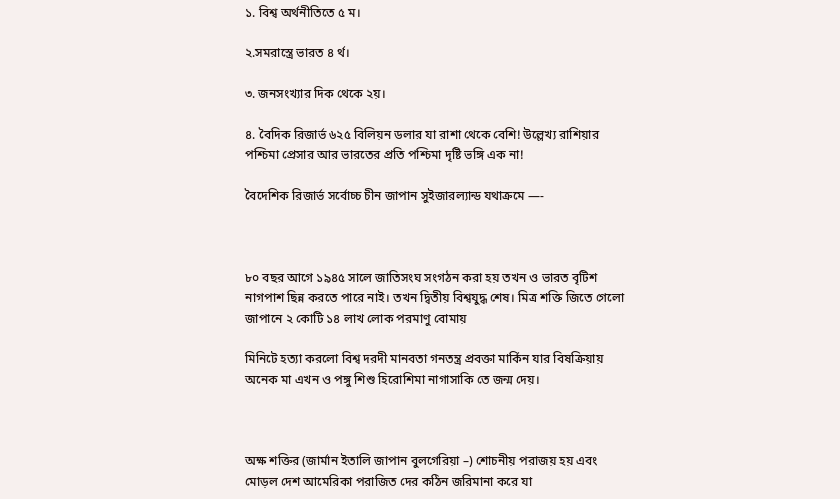১. বিশ্ব অর্থনীতিতে ৫ ম।

২.সমরাস্ত্রে ভারত ৪ র্থ।

৩. জনসংখ্যার দিক থেকে ২য়।

৪. বৈদিক রিজার্ভ ৬২৫ বিলিয়ন ডলার যা রাশা থেকে বেশি! উল্লেখ্য রাশিয়ার পশ্চিমা প্রেসার আর ভারতের প্রতি পশ্চিমা দৃষ্টি ভঙ্গি এক না!

বৈদেশিক রিজার্ভ সর্বোচ্চ চীন জাপান সুইজারল্যান্ড যথাক্রমে —-



৮০ বছর আগে ১৯৪৫ সালে জাতিসংঘ সংগঠন করা হয় তখন ও ভারত বৃটিশ নাগপাশ ছিন্ন করতে পারে নাই। তখন দ্বিতীয় বিশ্বযুদ্ধ শেষ। মিত্র শক্তি জিতে গেলো জাপানে ২ কোটি ১৪ লাখ লোক পরমাণু বোমায়

মিনিটে হত্যা করলো বিশ্ব দরদী মানবতা গনতন্ত্র প্রবক্তা মার্কিন যার বিষক্রিয়ায় অনেক মা এখন ও পঙ্গু শিশু হিরোশিমা নাগাসাকি তে জন্ম দেয়।



অক্ষ শক্তির (জার্মান ইতালি জাপান বুলগেরিয়া –) শোচনীয় পরাজয় হয় এবং মোড়ল দেশ আমেরিকা পরাজিত দের কঠিন জরিমানা করে যা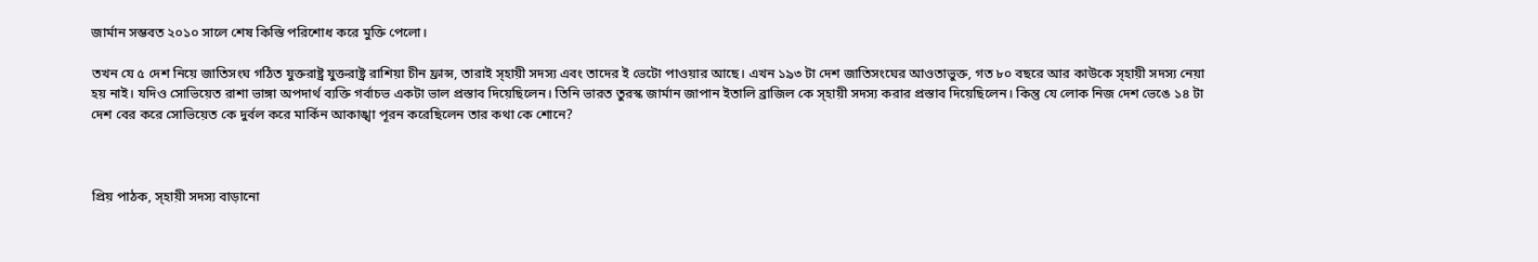জার্মান সম্ভবত ২০১০ সালে শেষ কিস্তি পরিশোধ করে মুক্তি পেলো।

তখন যে ৫ দেশ নিয়ে জাতিসংঘ গঠিত যুক্তরাষ্ট্র যুক্তরাষ্ট্র রাশিয়া চীন ফ্রান্স, তারাই স্হায়ী সদস্য এবং তাদের ই ভেটো পাওয়ার আছে। এখন ১৯৩ টা দেশ জাতিসংঘের আওতাভুক্ত, গত ৮০ বছরে আর কাউকে স্হায়ী সদস্য নেয়া হয় নাই। যদিও সোভিয়েত রাশা ভাঙ্গা অপদার্থ ব্যক্তি গর্বাচভ একটা ভাল প্রস্তাব দিয়েছিলেন। তিনি ভারত তুরস্ক জার্মান জাপান ইতালি ব্রাজিল কে স্হায়ী সদস্য করার প্রস্তাব দিয়েছিলেন। কিন্তু যে লোক নিজ দেশ ভেঙে ১৪ টা দেশ বের করে সোভিয়েত কে দুর্বল করে মার্কিন আকাঙ্খা পূরন করেছিলেন তার কথা কে শোনে?



প্রিয় পাঠক, স্হায়ী সদস্য বাড়ানো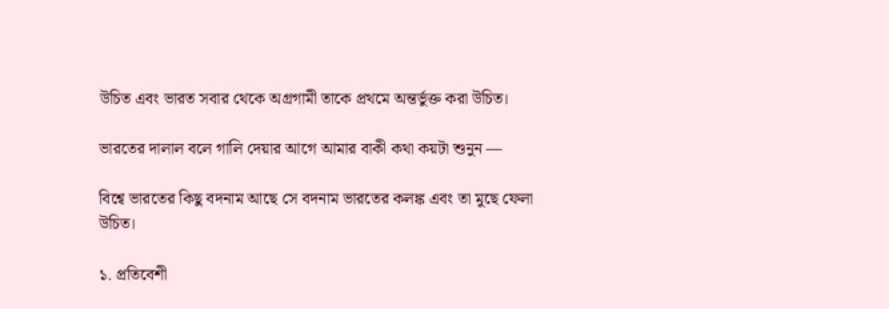উচিত এবং ভারত সবার থেকে অগ্রগামী তাকে প্রথমে অন্তর্ভুক্ত করা উচিত।

ভারতের দালাল বলে গালি দেয়ার আগে আমার বাকী কথা কয়টা শুনুন —

বিশ্বে ভারতের কিছু বদনাম আছে সে বদনাম ভারতের কলঙ্ক এবং তা মুছে ফেলা উচিত।

১. প্রতিবেশী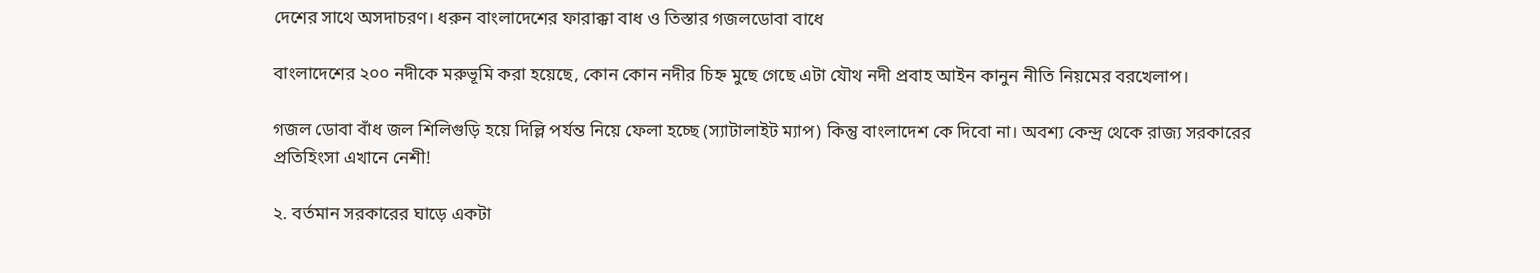দেশের সাথে অসদাচরণ। ধরুন বাংলাদেশের ফারাক্কা বাধ ও তিস্তার গজলডোবা বাধে

বাংলাদেশের ২০০ নদীকে মরুভূমি করা হয়েছে, কোন কোন নদীর চিহ্ন মুছে গেছে এটা যৌথ নদী প্রবাহ আইন কানুন নীতি নিয়মের বরখেলাপ।

গজল ডোবা বাঁধ জল শিলিগুড়ি হয়ে দিল্লি পর্যন্ত নিয়ে ফেলা হচ্ছে (স্যাটালাইট ম্যাপ) কিন্তু বাংলাদেশ কে দিবো না। অবশ্য কেন্দ্র থেকে রাজ্য সরকারের প্রতিহিংসা এখানে নেশী!

২. বর্তমান সরকারের ঘাড়ে একটা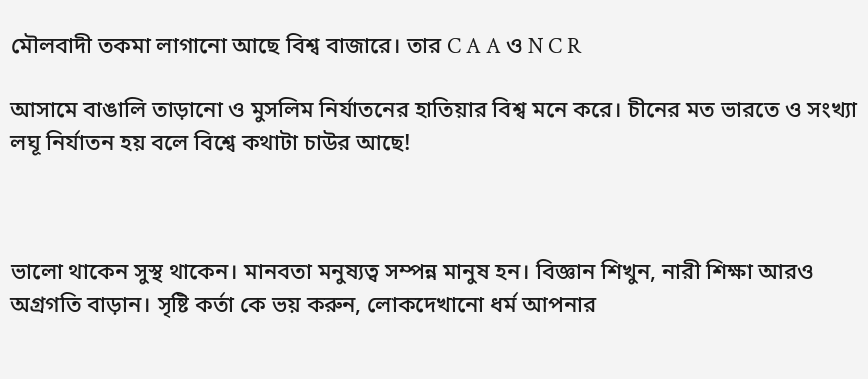মৌলবাদী তকমা লাগানো আছে বিশ্ব বাজারে। তার C A A ও N C R

আসামে বাঙালি তাড়ানো ও মুসলিম নির্যাতনের হাতিয়ার বিশ্ব মনে করে। চীনের মত ভারতে ও সংখ্যা লঘূ নির্যাতন হয় বলে বিশ্বে কথাটা চাউর আছে!



ভালো থাকেন সুস্থ থাকেন। মানবতা মনুষ্যত্ব সম্পন্ন মানুষ হন। বিজ্ঞান শিখুন, নারী শিক্ষা আরও অগ্রগতি বাড়ান। সৃষ্টি কর্তা কে ভয় করুন, লোকদেখানো ধর্ম আপনার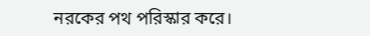নরকের পথ পরিস্কার করে।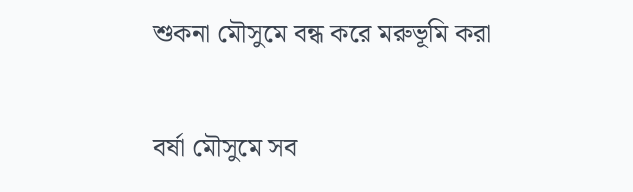শুকনা মৌসুমে বন্ধ করে মরুভূমি করা

বর্ষা মৌসুমে সব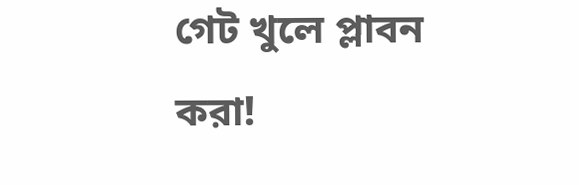গেট খুলে প্লাবন করা!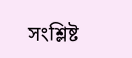সংশ্লিষ্ট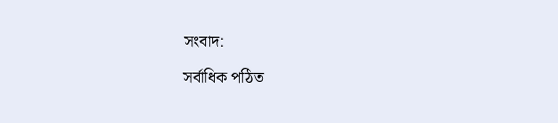সংবাদ:

সর্বাধিক পঠিত